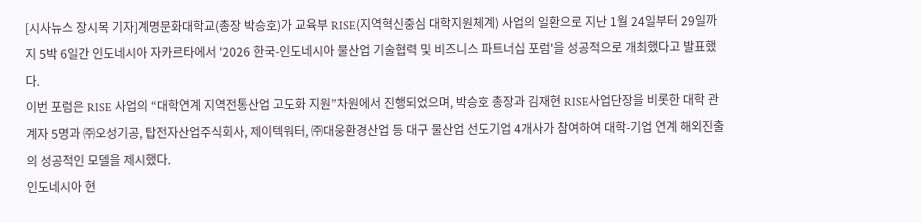[시사뉴스 장시목 기자]계명문화대학교(총장 박승호)가 교육부 RISE(지역혁신중심 대학지원체계) 사업의 일환으로 지난 1월 24일부터 29일까지 5박 6일간 인도네시아 자카르타에서 '2026 한국-인도네시아 물산업 기술협력 및 비즈니스 파트너십 포럼'을 성공적으로 개최했다고 발표했다.
이번 포럼은 RISE 사업의 “대학연계 지역전통산업 고도화 지원”차원에서 진행되었으며, 박승호 총장과 김재현 RISE사업단장을 비롯한 대학 관계자 5명과 ㈜오성기공, 탑전자산업주식회사, 제이텍워터, ㈜대웅환경산업 등 대구 물산업 선도기업 4개사가 참여하여 대학-기업 연계 해외진출의 성공적인 모델을 제시했다.
인도네시아 현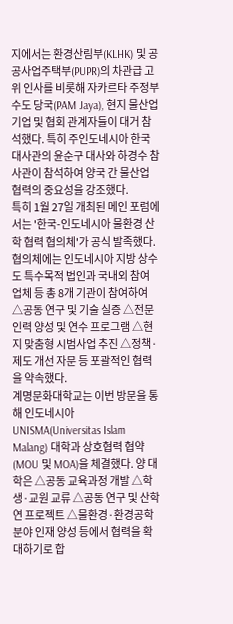지에서는 환경산림부(KLHK) 및 공공사업주택부(PUPR)의 차관급 고위 인사를 비롯해 자카르타 주정부 수도 당국(PAM Jaya), 현지 물산업 기업 및 협회 관계자들이 대거 참석했다. 특히 주인도네시아 한국대사관의 윤순구 대사와 하경수 참사관이 참석하여 양국 간 물산업 협력의 중요성을 강조했다.
특히 1월 27일 개최된 메인 포럼에서는 '한국-인도네시아 물환경 산학 협력 협의체'가 공식 발족했다.
협의체에는 인도네시아 지방 상수도 특수목적 법인과 국내외 참여 업체 등 총 8개 기관이 참여하여 △공동 연구 및 기술 실증 △전문 인력 양성 및 연수 프로그램 △현지 맞춤형 시범사업 추진 △정책·제도 개선 자문 등 포괄적인 협력을 약속했다.
계명문화대학교는 이번 방문을 통해 인도네시아 UNISMA(Universitas Islam Malang) 대학과 상호협력 협약(MOU 및 MOA)을 체결했다. 양 대학은 △공동 교육과정 개발 △학생·교원 교류 △공동 연구 및 산학연 프로젝트 △물환경·환경공학 분야 인재 양성 등에서 협력을 확대하기로 합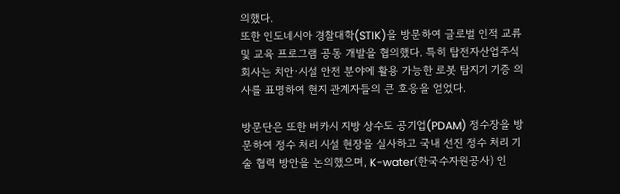의했다.
또한 인도네시아 경찰대학(STIK)을 방문하여 글로벌 인적 교류 및 교육 프로그램 공동 개발을 협의했다. 특히 탑전자산업주식회사는 치안·시설 안전 분야에 활용 가능한 로봇 탐지기 기증 의사를 표명하여 현지 관계자들의 큰 호응을 얻었다.

방문단은 또한 버카시 지방 상수도 공기업(PDAM) 정수장을 방문하여 정수 처리 시설 현장을 실사하고 국내 선진 정수 처리 기술 협력 방안을 논의했으며, K-water(한국수자원공사) 인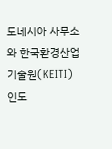도네시아 사무소와 한국환경산업기술원(KEITI) 인도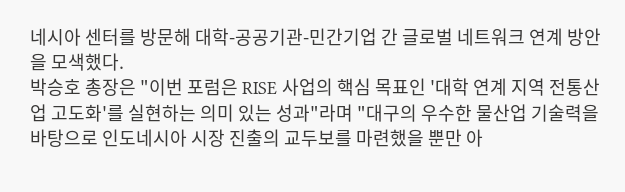네시아 센터를 방문해 대학-공공기관-민간기업 간 글로벌 네트워크 연계 방안을 모색했다.
박승호 총장은 "이번 포럼은 RISE 사업의 핵심 목표인 '대학 연계 지역 전통산업 고도화'를 실현하는 의미 있는 성과"라며 "대구의 우수한 물산업 기술력을 바탕으로 인도네시아 시장 진출의 교두보를 마련했을 뿐만 아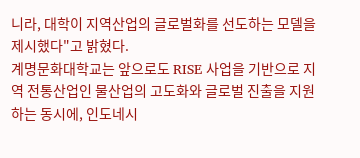니라, 대학이 지역산업의 글로벌화를 선도하는 모델을 제시했다"고 밝혔다.
계명문화대학교는 앞으로도 RISE 사업을 기반으로 지역 전통산업인 물산업의 고도화와 글로벌 진출을 지원하는 동시에, 인도네시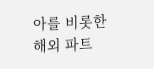아를 비롯한 해외 파트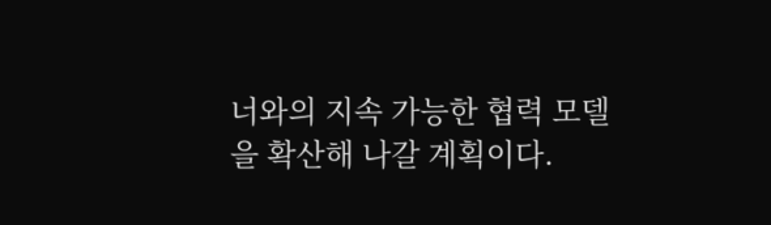너와의 지속 가능한 협력 모델을 확산해 나갈 계획이다.